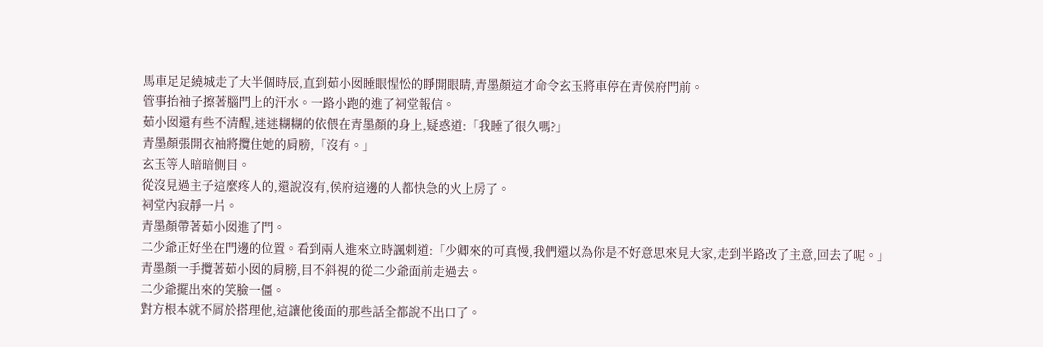馬車足足繞城走了大半個時辰,直到茹小囡睡眼惺忪的睜開眼睛,青墨顏這才命令玄玉將車停在青侯府門前。
管事抬袖子擦著腦門上的汗水。一路小跑的進了祠堂報信。
茹小囡還有些不清醒,迷迷糊糊的依偎在青墨顏的身上,疑惑道:「我睡了很久嗎?」
青墨顏張開衣袖將攬住她的肩膀,「沒有。」
玄玉等人暗暗側目。
從沒見過主子這麼疼人的,還說沒有,侯府這邊的人都快急的火上房了。
祠堂內寂靜一片。
青墨顏帶著茹小囡進了門。
二少爺正好坐在門邊的位置。看到兩人進來立時諷刺道:「少卿來的可真慢,我們還以為你是不好意思來見大家,走到半路改了主意,回去了呢。」
青墨顏一手攬著茹小囡的肩膀,目不斜視的從二少爺面前走過去。
二少爺擺出來的笑臉一僵。
對方根本就不屑於搭理他,這讓他後面的那些話全都說不出口了。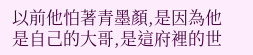以前他怕著青墨顏,是因為他是自己的大哥,是這府裡的世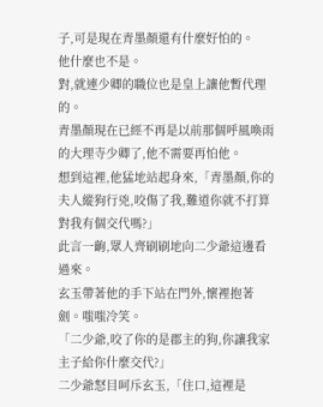子,可是現在青墨顏還有什麼好怕的。
他什麼也不是。
對,就連少卿的職位也是皇上讓他暫代理的。
青墨顏現在已經不再是以前那個呼風喚雨的大理寺少卿了,他不需要再怕他。
想到這裡,他猛地站起身來,「青墨顏,你的夫人縱狗行兇,咬傷了我,難道你就不打算對我有個交代嗎?」
此言一齣,眾人齊刷刷地向二少爺這邊看過來。
玄玉帶著他的手下站在門外,懷裡抱著劍。嗤嗤冷笑。
「二少爺,咬了你的是郡主的狗,你讓我家主子給你什麼交代?」
二少爺怒目呵斥玄玉,「住口,這裡是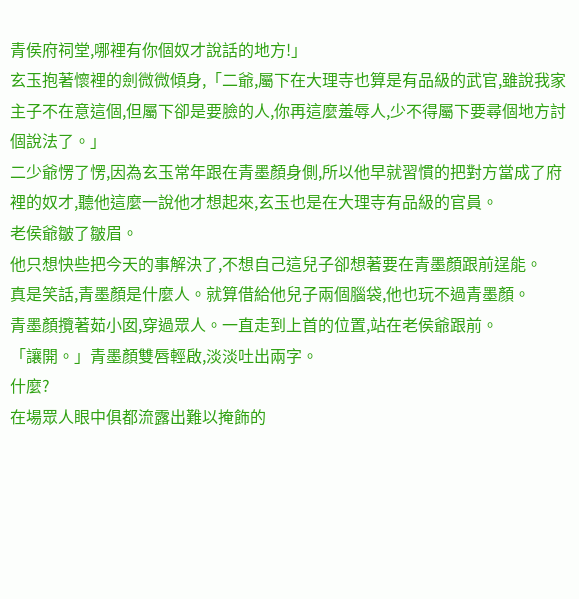青侯府祠堂,哪裡有你個奴才說話的地方!」
玄玉抱著懷裡的劍微微傾身,「二爺,屬下在大理寺也算是有品級的武官,雖說我家主子不在意這個,但屬下卻是要臉的人,你再這麼羞辱人,少不得屬下要尋個地方討個說法了。」
二少爺愣了愣,因為玄玉常年跟在青墨顏身側,所以他早就習慣的把對方當成了府裡的奴才,聽他這麼一說他才想起來,玄玉也是在大理寺有品級的官員。
老侯爺皺了皺眉。
他只想快些把今天的事解決了,不想自己這兒子卻想著要在青墨顏跟前逞能。
真是笑話,青墨顏是什麼人。就算借給他兒子兩個腦袋,他也玩不過青墨顏。
青墨顏攬著茹小囡,穿過眾人。一直走到上首的位置,站在老侯爺跟前。
「讓開。」青墨顏雙唇輕啟,淡淡吐出兩字。
什麼?
在場眾人眼中俱都流露出難以掩飾的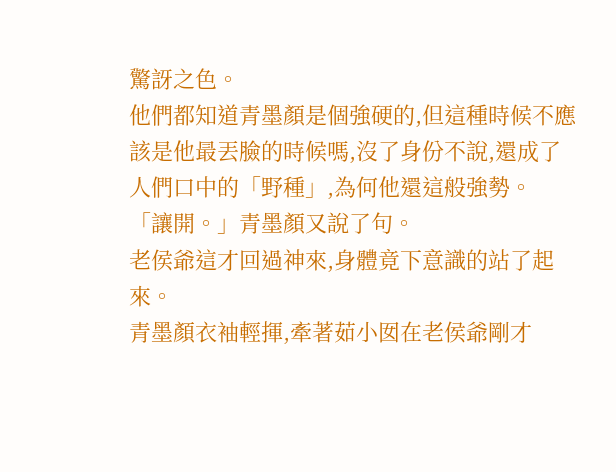驚訝之色。
他們都知道青墨顏是個強硬的,但這種時候不應該是他最丟臉的時候嗎,沒了身份不說,還成了人們口中的「野種」,為何他還這般強勢。
「讓開。」青墨顏又說了句。
老侯爺這才回過神來,身體竟下意識的站了起來。
青墨顏衣袖輕揮,牽著茹小囡在老侯爺剛才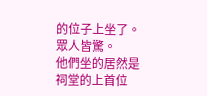的位子上坐了。
眾人皆驚。
他們坐的居然是祠堂的上首位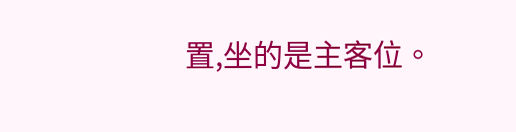置,坐的是主客位。